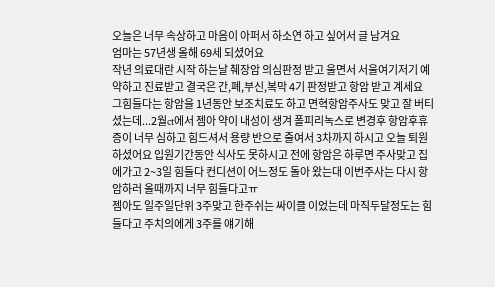오늘은 너무 속상하고 마음이 아퍼서 하소연 하고 싶어서 글 남겨요
엄마는 57년생 올해 69세 되셨어요
작년 의료대란 시작 하는날 췌장암 의심판정 받고 울면서 서울여기저기 예약하고 진료받고 결국은 간,폐,부신,복막 4기 판정받고 항암 받고 계세요
그힘들다는 항암을 1년동안 보조치료도 하고 면혁항암주사도 맞고 잘 버티셨는데...2월ct에서 젬아 약이 내성이 생겨 폴피리녹스로 변경후 항암후휴증이 너무 심하고 힘드셔서 용량 반으로 줄여서 3차까지 하시고 오늘 퇴원 하셨어요 입원기간동안 식사도 못하시고 전에 항암은 하루면 주사맞고 집에가고 2~3일 힘들다 컨디션이 어느정도 돌아 왔는대 이번주사는 다시 항암하러 올때까지 너무 힘들다고ㅠ
젬아도 일주일단위 3주맞고 한주쉬는 싸이클 이었는데 마직두달정도는 힘들다고 주치의에게 3주를 얘기해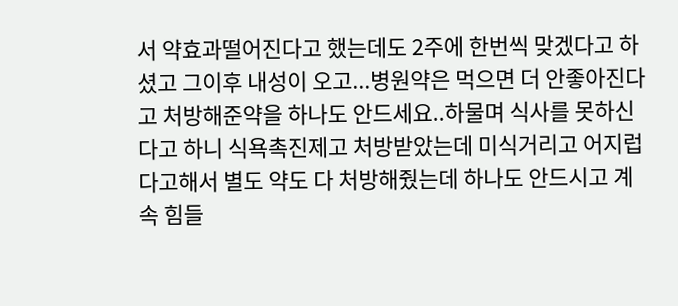서 약효과떨어진다고 했는데도 2주에 한번씩 맞겠다고 하셨고 그이후 내성이 오고...병원약은 먹으면 더 안좋아진다고 처방해준약을 하나도 안드세요..하물며 식사를 못하신다고 하니 식욕촉진제고 처방받았는데 미식거리고 어지럽다고해서 별도 약도 다 처방해줬는데 하나도 안드시고 계속 힘들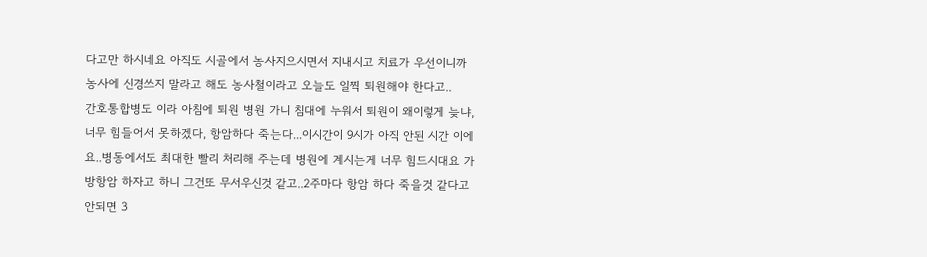다고만 하시네요 아직도 시골에서 농사지으시면서 지내시고 치료가 우선이니까 농사에 신경쓰지 말라고 해도 농사철이라고 오늘도 일찍 퇴원해야 한다고..
간호통합병도 이라 아침에 퇴원 병원 가니 침대에 누워서 퇴원이 왜이렇게 늦냐, 너무 힘들어서 못하겠다, 항암하다 죽는다...이시간이 9시가 아직 안된 시간 이에요..병동에서도 최대한 빨리 처리해 주는데 병원에 계시는게 너무 힘드시대요 가방항암 하자고 하니 그건또 무서우신것 같고..2주마다 항암 하다 죽을것 같다고 안되면 3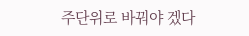주단위로 바꿔야 겠다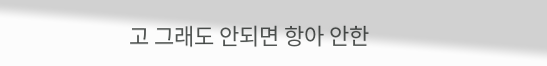고 그래도 안되면 항아 안한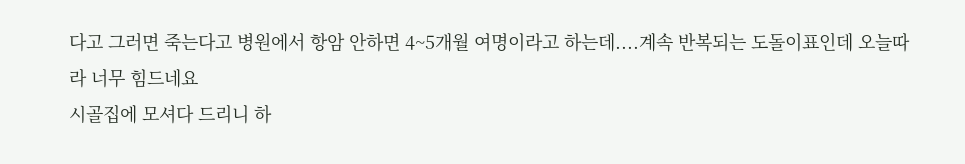다고 그러면 죽는다고 병원에서 항암 안하면 4~5개월 여명이라고 하는데....계속 반복되는 도돌이표인데 오늘따라 너무 힘드네요
시골집에 모셔다 드리니 하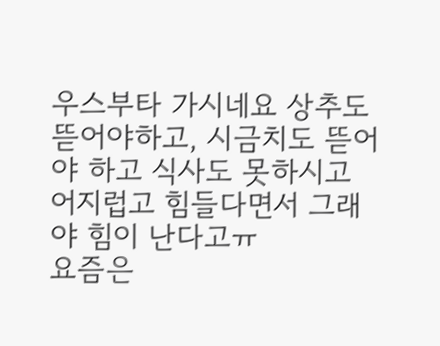우스부타 가시네요 상추도 뜯어야하고, 시금치도 뜯어야 하고 식사도 못하시고 어지럽고 힘들다면서 그래야 힘이 난다고ㅠ
요즘은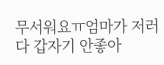무서워요ㅠ엄마가 저러다 갑자기 안좋아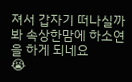져서 갑자기 떠나실까봐 속상한맘에 하소연을 하게 되네요
😭